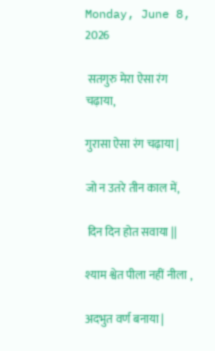Monday, June 8, 2026

 सतगुरु मेरा ऐसा रंग चढ़ाया,

गुरासा ऐसा रंग चढ़ाया |

जो न उतरे तीन काल में,

 दिन दिन होत सवाया ||

श्याम श्वेत पीला नहीं नीला ,

अदभुत वर्ण बनाया |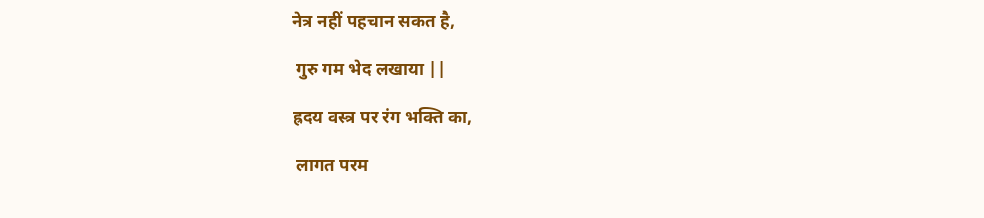नेत्र नहीं पहचान सकत है,

 गुरु गम भेद लखाया ||

ह्रदय वस्त्र पर रंग भक्ति का,

 लागत परम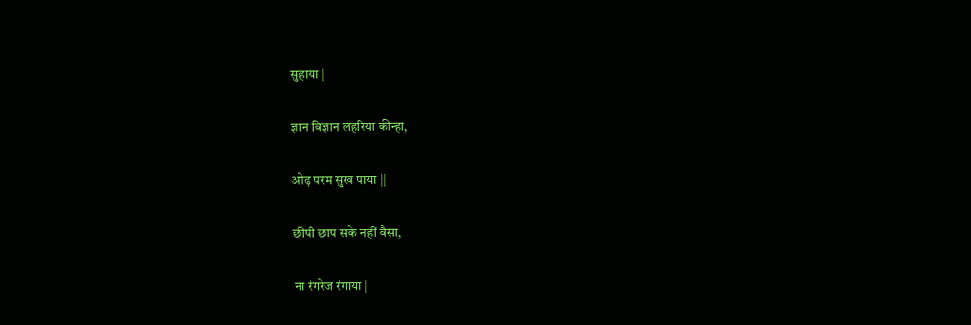सुहाया |

ज्ञान विज्ञान लहरिया कीन्हा,

ओढ़ परम सुख पाया ||

छीपी छाप सके नहीं वैसा,

 ना रंगरेज रंगाया |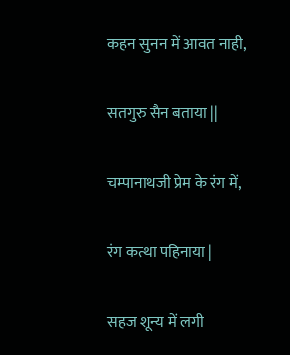कहन सुनन में आवत नाही,

सतगुरु सैन बताया ||

चम्पानाथजी प्रेम के रंग में,

रंग कत्था पहिनाया |

सहज शून्य में लगी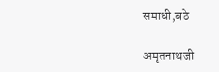समाधी,बठे

अमृतनाथजी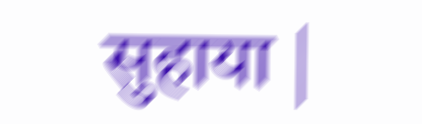सुहाया |